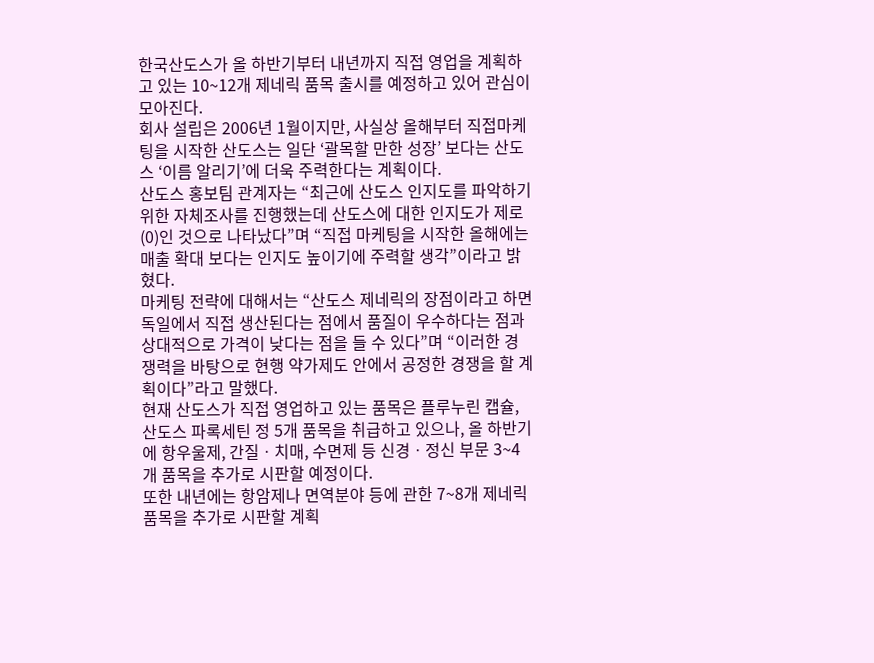한국산도스가 올 하반기부터 내년까지 직접 영업을 계획하고 있는 10~12개 제네릭 품목 출시를 예정하고 있어 관심이 모아진다.
회사 설립은 2006년 1월이지만, 사실상 올해부터 직접마케팅을 시작한 산도스는 일단 ‘괄목할 만한 성장’ 보다는 산도스 ‘이름 알리기’에 더욱 주력한다는 계획이다.
산도스 홍보팀 관계자는 “최근에 산도스 인지도를 파악하기 위한 자체조사를 진행했는데 산도스에 대한 인지도가 제로(0)인 것으로 나타났다”며 “직접 마케팅을 시작한 올해에는 매출 확대 보다는 인지도 높이기에 주력할 생각”이라고 밝혔다.
마케팅 전략에 대해서는 “산도스 제네릭의 장점이라고 하면 독일에서 직접 생산된다는 점에서 품질이 우수하다는 점과 상대적으로 가격이 낮다는 점을 들 수 있다”며 “이러한 경쟁력을 바탕으로 현행 약가제도 안에서 공정한 경쟁을 할 계획이다”라고 말했다.
현재 산도스가 직접 영업하고 있는 품목은 플루누린 캡슐, 산도스 파록세틴 정 5개 품목을 취급하고 있으나, 올 하반기에 항우울제, 간질ㆍ치매, 수면제 등 신경ㆍ정신 부문 3~4개 품목을 추가로 시판할 예정이다.
또한 내년에는 항암제나 면역분야 등에 관한 7~8개 제네릭 품목을 추가로 시판할 계획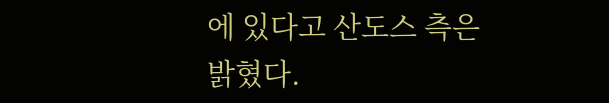에 있다고 산도스 측은 밝혔다.